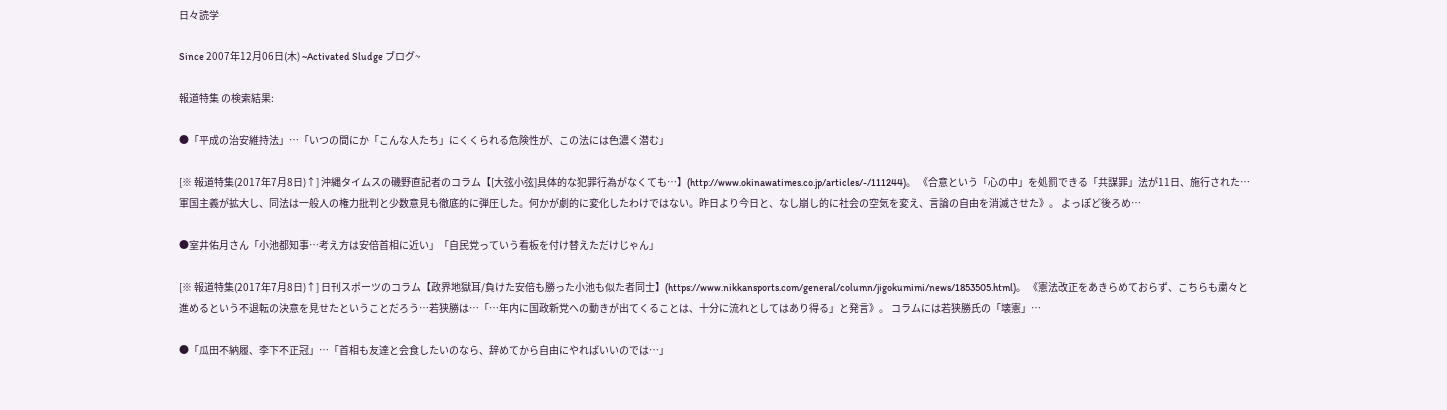日々読学

Since 2007年12月06日(木) ~Activated Sludge ブログ~

報道特集 の検索結果:

●「平成の治安維持法」…「いつの間にか「こんな人たち」にくくられる危険性が、この法には色濃く潜む」

[※ 報道特集(2017年7月8日)↑] 沖縄タイムスの磯野直記者のコラム【[大弦小弦]具体的な犯罪行為がなくても…】(http://www.okinawatimes.co.jp/articles/-/111244)。 《合意という「心の中」を処罰できる「共謀罪」法が11日、施行された…軍国主義が拡大し、同法は一般人の権力批判と少数意見も徹底的に弾圧した。何かが劇的に変化したわけではない。昨日より今日と、なし崩し的に社会の空気を変え、言論の自由を消滅させた》。 よっぽど後ろめ…

●室井佑月さん「小池都知事…考え方は安倍首相に近い」「自民党っていう看板を付け替えただけじゃん」

[※ 報道特集(2017年7月8日)↑] 日刊スポーツのコラム【政界地獄耳/負けた安倍も勝った小池も似た者同士】(https://www.nikkansports.com/general/column/jigokumimi/news/1853505.html)。 《憲法改正をあきらめておらず、こちらも粛々と進めるという不退転の決意を見せたということだろう…若狭勝は…「…年内に国政新党への動きが出てくることは、十分に流れとしてはあり得る」と発言》。 コラムには若狭勝氏の「壊憲」…

●「瓜田不納履、李下不正冠」…「首相も友達と会食したいのなら、辞めてから自由にやればいいのでは…」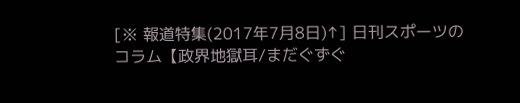[※ 報道特集(2017年7月8日)↑] 日刊スポーツのコラム【政界地獄耳/まだぐずぐ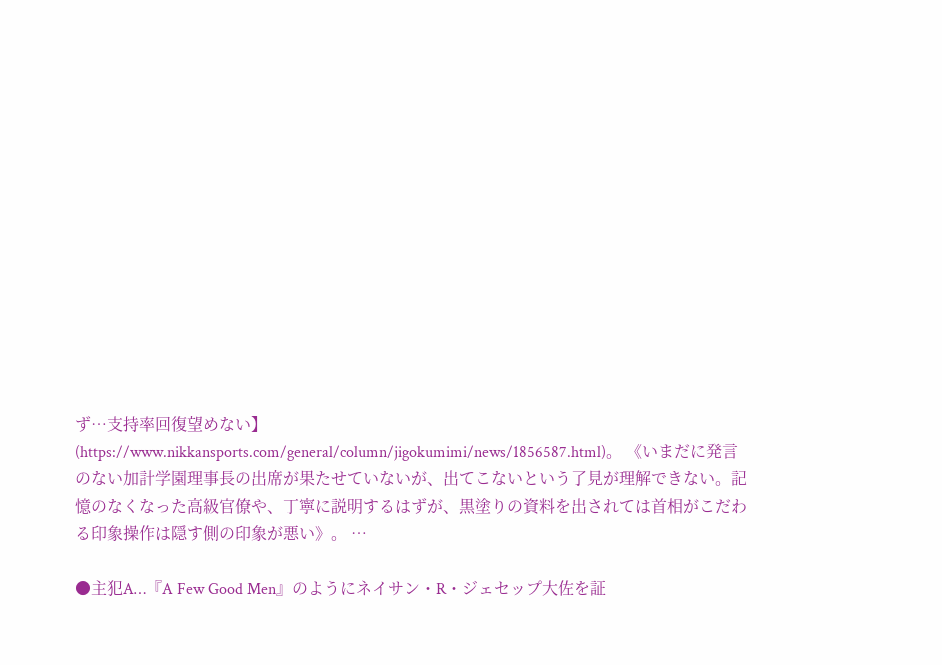ず…支持率回復望めない】(https://www.nikkansports.com/general/column/jigokumimi/news/1856587.html)。 《いまだに発言のない加計学園理事長の出席が果たせていないが、出てこないという了見が理解できない。記憶のなくなった高級官僚や、丁寧に説明するはずが、黒塗りの資料を出されては首相がこだわる印象操作は隠す側の印象が悪い》。 …

●主犯A…『A Few Good Men』のようにネイサン・R・ジェセップ大佐を証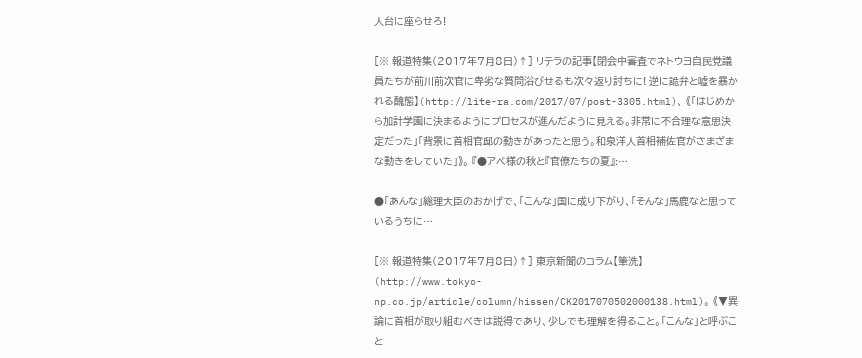人台に座らせろ!

[※ 報道特集(2017年7月8日)↑] リテラの記事【閉会中審査でネトウヨ自民党議員たちが前川前次官に卑劣な質問浴びせるも次々返り討ちに! 逆に詭弁と嘘を暴かれる醜態】(http://lite-ra.com/2017/07/post-3305.html)、 《「はじめから加計学園に決まるようにプロセスが進んだように見える。非常に不合理な意思決定だった」「背景に首相官邸の動きがあったと思う。和泉洋人首相補佐官がさまざまな動きをしていた」》。 『●アベ様の秋と『官僚たちの夏』:…

●「あんな」総理大臣のおかげで、「こんな」国に成り下がり、「そんな」馬鹿なと思っているうちに…

[※ 報道特集(2017年7月8日)↑] 東京新聞のコラム【筆洗】(http://www.tokyo-np.co.jp/article/column/hissen/CK2017070502000138.html)。 《▼異論に首相が取り組むべきは説得であり、少しでも理解を得ること。「こんな」と呼ぶこと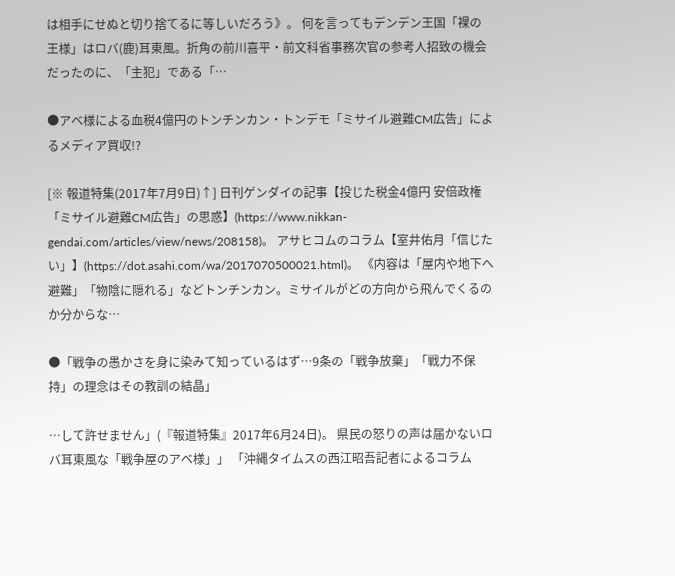は相手にせぬと切り捨てるに等しいだろう》。 何を言ってもデンデン王国「裸の王様」はロバ(鹿)耳東風。折角の前川喜平・前文科省事務次官の参考人招致の機会だったのに、「主犯」である「…

●アベ様による血税4億円のトンチンカン・トンデモ「ミサイル避難CM広告」によるメディア買収!?

[※ 報道特集(2017年7月9日)↑] 日刊ゲンダイの記事【投じた税金4億円 安倍政権「ミサイル避難CM広告」の思惑】(https://www.nikkan-gendai.com/articles/view/news/208158)。 アサヒコムのコラム【室井佑月「信じたい」】(https://dot.asahi.com/wa/2017070500021.html)。 《内容は「屋内や地下へ避難」「物陰に隠れる」などトンチンカン。ミサイルがどの方向から飛んでくるのか分からな…

●「戦争の愚かさを身に染みて知っているはず…9条の「戦争放棄」「戦力不保持」の理念はその教訓の結晶」

…して許せません」(『報道特集』2017年6月24日)。 県民の怒りの声は届かないロバ耳東風な「戦争屋のアベ様」」 「沖縄タイムスの西江昭吾記者によるコラム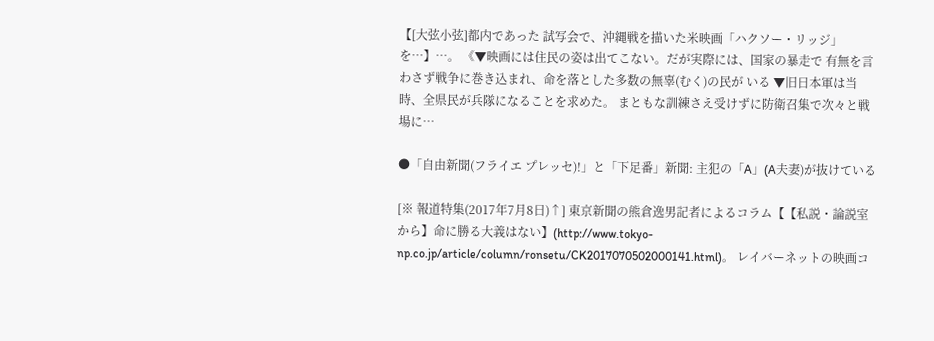【[大弦小弦]都内であった 試写会で、沖縄戦を描いた米映画「ハクソー・リッジ」を…】…。 《▼映画には住民の姿は出てこない。だが実際には、国家の暴走で 有無を言わさず戦争に巻き込まれ、命を落とした多数の無辜(むく)の民が いる ▼旧日本軍は当時、全県民が兵隊になることを求めた。 まともな訓練さえ受けずに防衛召集で次々と戦場に…

●「自由新聞(フライエ プレッセ)!」と「下足番」新聞: 主犯の「A」(A夫妻)が抜けている

[※ 報道特集(2017年7月8日)↑] 東京新聞の熊倉逸男記者によるコラム【【私説・論説室から】命に勝る大義はない】(http://www.tokyo-np.co.jp/article/column/ronsetu/CK2017070502000141.html)。 レイバーネットの映画コ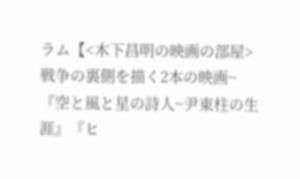ラム【<木下昌明の映画の部屋>戦争の裏側を描く2本の映画~『空と風と星の詩人~尹東柱の生涯』『ヒ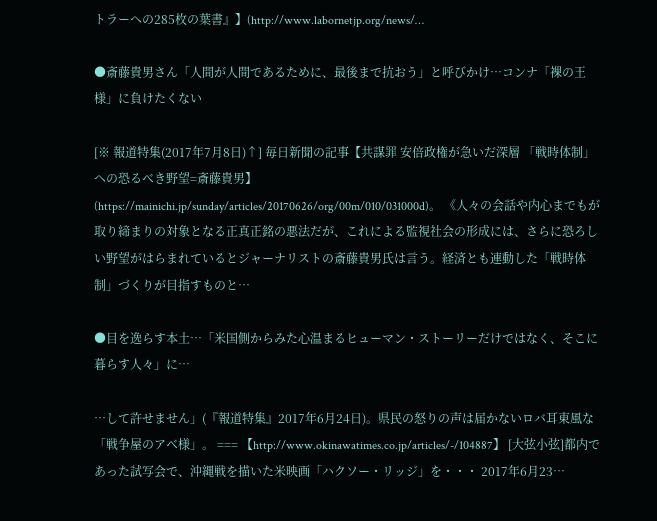トラーへの285枚の葉書』】(http://www.labornetjp.org/news/…

●斎藤貴男さん「人間が人間であるために、最後まで抗おう」と呼びかけ…コンナ「裸の王様」に負けたくない

[※ 報道特集(2017年7月8日)↑] 毎日新聞の記事【共謀罪 安倍政権が急いだ深層 「戦時体制」への恐るべき野望=斎藤貴男】(https://mainichi.jp/sunday/articles/20170626/org/00m/010/031000d)。 《人々の会話や内心までもが取り締まりの対象となる正真正銘の悪法だが、これによる監視社会の形成には、さらに恐ろしい野望がはらまれているとジャーナリストの斎藤貴男氏は言う。経済とも連動した「戦時体制」づくりが目指すものと…

●目を逸らす本土…「米国側からみた心温まるヒューマン・ストーリーだけではなく、そこに暮らす人々」に…

…して許せません」(『報道特集』2017年6月24日)。県民の怒りの声は届かないロバ耳東風な「戦争屋のアベ様」。 === 【http://www.okinawatimes.co.jp/articles/-/104887】 [大弦小弦]都内であった試写会で、沖縄戦を描いた米映画「ハクソー・リッジ」を・・・ 2017年6月23…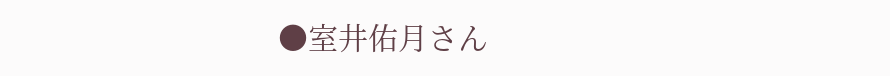●室井佑月さん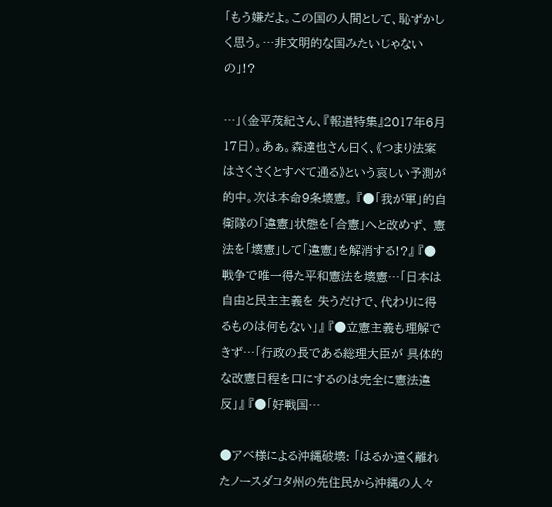「もう嫌だよ。この国の人間として、恥ずかしく思う。…非文明的な国みたいじゃないの」!?

…」(金平茂紀さん、『報道特集』2017年6月17日)。あぁ。森達也さん曰く、《つまり法案はさくさくとすべて通る》という哀しい予測が的中。次は本命9条壊憲。 『●「我が軍」的自衛隊の「違憲」状態を「合憲」へと改めず、 憲法を「壊憲」して「違憲」を解消する!?』 『●戦争で唯一得た平和憲法を壊憲…「日本は自由と民主主義を 失うだけで、代わりに得るものは何もない」』 『●立憲主義も理解できず…「行政の長である総理大臣が 具体的な改憲日程を口にするのは完全に憲法違反」』 『●「好戦国…

●アベ様による沖縄破壊: 「はるか遠く離れたノースダコタ州の先住民から沖縄の人々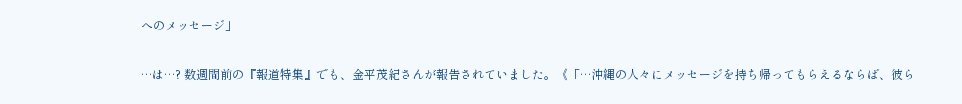へのメッセージ」

…は…? 数週間前の『報道特集』でも、金平茂紀さんが報告されていました。《「…沖縄の人々にメッセージを持ち帰ってもらえるならば、彼ら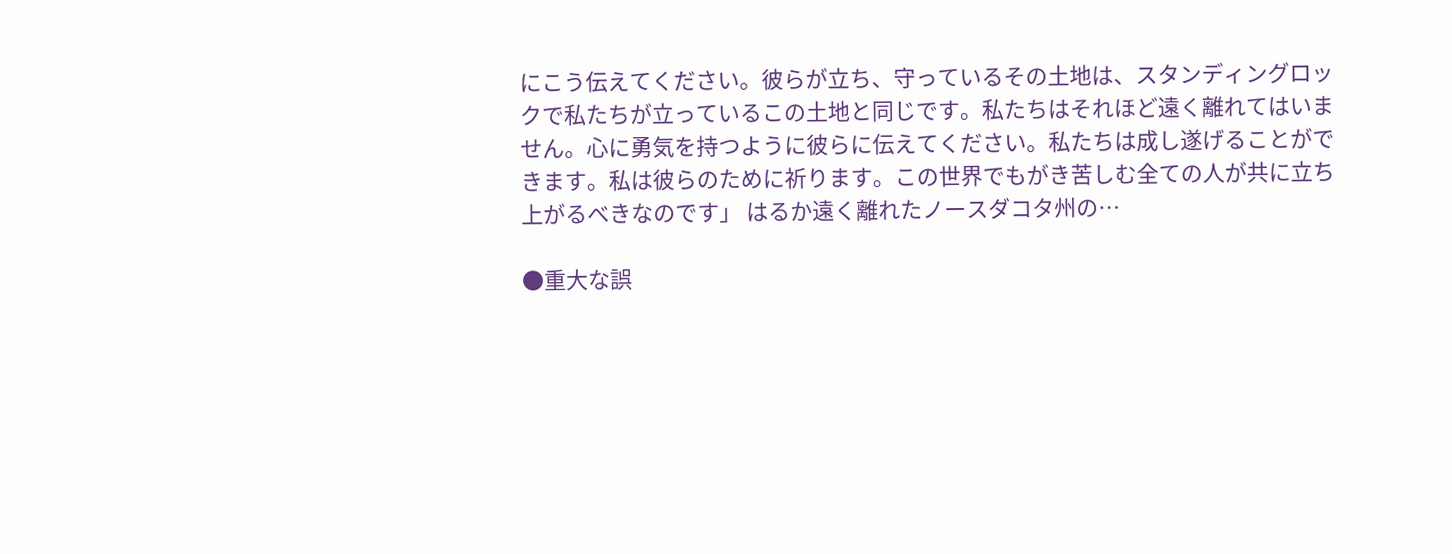にこう伝えてください。彼らが立ち、守っているその土地は、スタンディングロックで私たちが立っているこの土地と同じです。私たちはそれほど遠く離れてはいません。心に勇気を持つように彼らに伝えてください。私たちは成し遂げることができます。私は彼らのために祈ります。この世界でもがき苦しむ全ての人が共に立ち上がるべきなのです」 はるか遠く離れたノースダコタ州の…

●重大な誤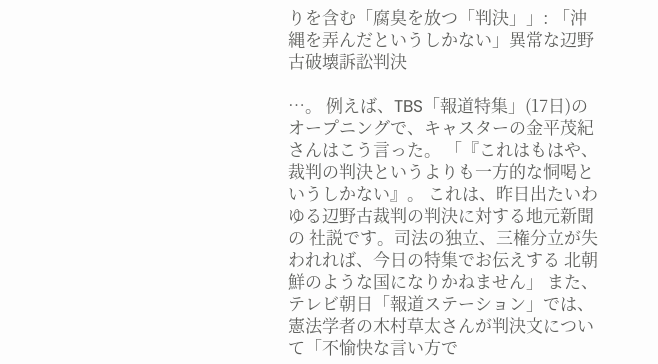りを含む「腐臭を放つ「判決」」: 「沖縄を弄んだというしかない」異常な辺野古破壊訴訟判決

…。 例えば、TBS「報道特集」(17日)のオープニングで、キャスターの金平茂紀さんはこう言った。 「『これはもはや、裁判の判決というよりも一方的な恫喝というしかない』。 これは、昨日出たいわゆる辺野古裁判の判決に対する地元新聞の 社説です。司法の独立、三権分立が失われれば、今日の特集でお伝えする 北朝鮮のような国になりかねません」 また、テレビ朝日「報道ステーション」では、憲法学者の木村草太さんが判決文について「不愉快な言い方で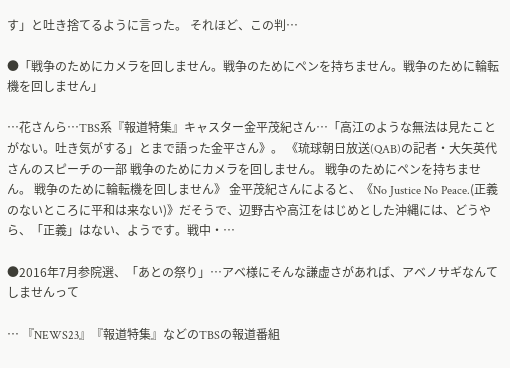す」と吐き捨てるように言った。 それほど、この判…

●「戦争のためにカメラを回しません。戦争のためにペンを持ちません。戦争のために輪転機を回しません」

…花さんら…TBS系『報道特集』キャスター金平茂紀さん…「高江のような無法は見たことがない。吐き気がする」とまで語った金平さん》。 《琉球朝日放送(QAB)の記者・大矢英代さんのスピーチの一部 戦争のためにカメラを回しません。 戦争のためにペンを持ちません。 戦争のために輪転機を回しません》 金平茂紀さんによると、《No Justice No Peace.(正義のないところに平和は来ない)》だそうで、辺野古や高江をはじめとした沖縄には、どうやら、「正義」はない、ようです。戦中・…

●2016年7月参院選、「あとの祭り」…アベ様にそんな謙虚さがあれば、アベノサギなんてしませんって

… 『NEWS23』『報道特集』などのTBSの報道番組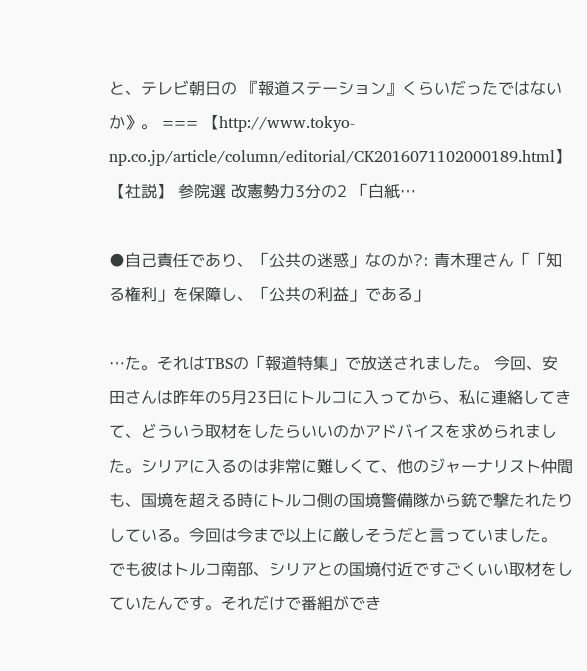と、テレビ朝日の 『報道ステーション』くらいだったではないか》。 === 【http://www.tokyo-np.co.jp/article/column/editorial/CK2016071102000189.html】 【社説】 参院選 改憲勢力3分の2 「白紙…

●自己責任であり、「公共の迷惑」なのか?: 青木理さん「「知る権利」を保障し、「公共の利益」である」

…た。それはTBSの「報道特集」で放送されました。 今回、安田さんは昨年の5月23日にトルコに入ってから、私に連絡してきて、どういう取材をしたらいいのかアドバイスを求められました。シリアに入るのは非常に難しくて、他のジャーナリスト仲間も、国境を超える時にトルコ側の国境警備隊から銃で撃たれたりしている。今回は今まで以上に厳しそうだと言っていました。 でも彼はトルコ南部、シリアとの国境付近ですごくいい取材をしていたんです。それだけで番組ができ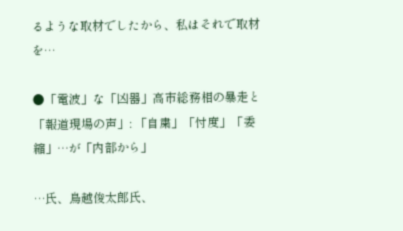るような取材でしたから、私はそれで取材を…

●「電波」な「凶器」高市総務相の暴走と「報道現場の声」: 「自粛」「忖度」「委縮」…が「内部から」

…氏、鳥越俊太郎氏、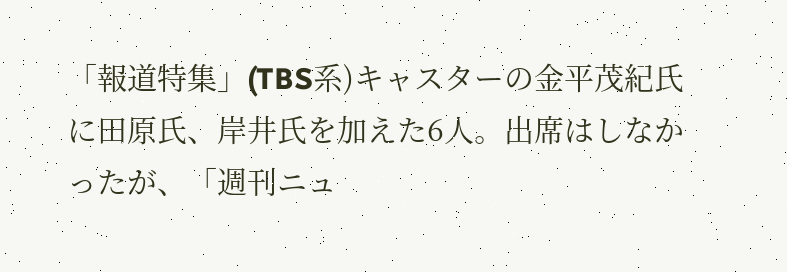「報道特集」(TBS系)キャスターの金平茂紀氏に田原氏、岸井氏を加えた6人。出席はしなかったが、「週刊ニュ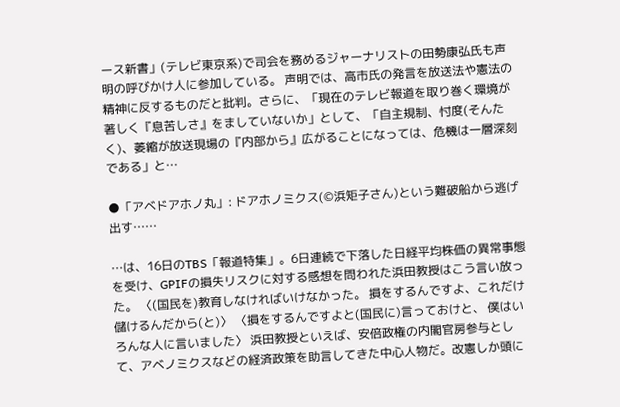ース新書」(テレビ東京系)で司会を務めるジャーナリストの田勢康弘氏も声明の呼びかけ人に参加している。 声明では、高市氏の発言を放送法や憲法の精神に反するものだと批判。さらに、「現在のテレビ報道を取り巻く環境が著しく『息苦しさ』をましていないか」として、「自主規制、忖度(そんたく)、萎縮が放送現場の『内部から』広がることになっては、危機は一層深刻である」と…

●「アベドアホノ丸」: ドアホノミクス(©浜矩子さん)という難破船から逃げ出す……

…は、16日のTBS「報道特集」。6日連続で下落した日経平均株価の異常事態を受け、GPIFの損失リスクに対する感想を問われた浜田教授はこう言い放った。 〈(国民を)教育しなければいけなかった。 損をするんですよ、これだけ儲けるんだから(と)〉 〈損をするんですよと(国民に)言っておけと、 僕はいろんな人に言いました〉 浜田教授といえば、安倍政権の内閣官房参与として、アベノミクスなどの経済政策を助言してきた中心人物だ。改憲しか頭に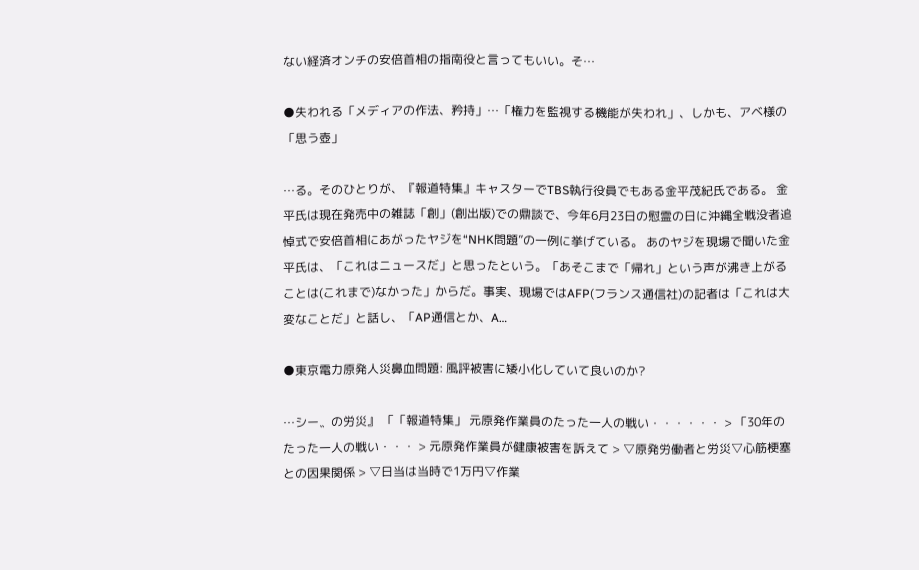ない経済オンチの安倍首相の指南役と言ってもいい。そ…

●失われる「メディアの作法、矜持」…「権力を監視する機能が失われ」、しかも、アベ様の「思う壺」

…る。そのひとりが、『報道特集』キャスターでTBS執行役員でもある金平茂紀氏である。 金平氏は現在発売中の雑誌「創」(創出版)での鼎談で、今年6月23日の慰霊の日に沖縄全戦没者追悼式で安倍首相にあがったヤジを“NHK問題”の一例に挙げている。 あのヤジを現場で聞いた金平氏は、「これはニュースだ」と思ったという。「あそこまで「帰れ」という声が沸き上がることは(これまで)なかった」からだ。事実、現場ではAFP(フランス通信社)の記者は「これは大変なことだ」と話し、「AP通信とか、A…

●東京電力原発人災鼻血問題: 風評被害に矮小化していて良いのか?

…シー〟の労災』 「「報道特集」 元原発作業員のたった一人の戦い・・・・・・ > 「30年のたった一人の戦い・・・ > 元原発作業員が健康被害を訴えて > ▽原発労働者と労災▽心筋梗塞との因果関係 > ▽日当は当時で1万円▽作業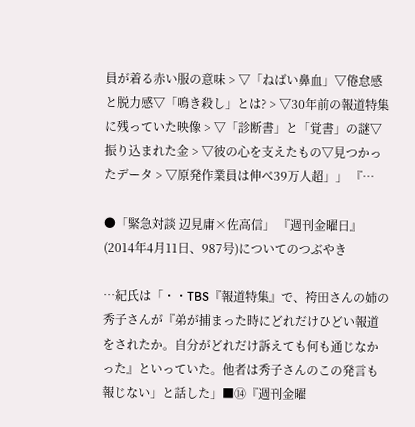員が着る赤い服の意味 > ▽「ねばい鼻血」▽倦怠感と脱力感▽「鳴き殺し」とは? > ▽30年前の報道特集に残っていた映像 > ▽「診断書」と「覚書」の謎▽振り込まれた金 > ▽彼の心を支えたもの▽見つかったデータ > ▽原発作業員は伸べ39万人超」」 『…

●「緊急対談 辺見庸×佐高信」 『週刊金曜日』(2014年4月11日、987号)についてのつぶやき

…紀氏は「・・TBS『報道特集』で、袴田さんの姉の秀子さんが『弟が捕まった時にどれだけひどい報道をされたか。自分がどれだけ訴えても何も通じなかった』といっていた。他者は秀子さんのこの発言も報じない」と話した」■⑭『週刊金曜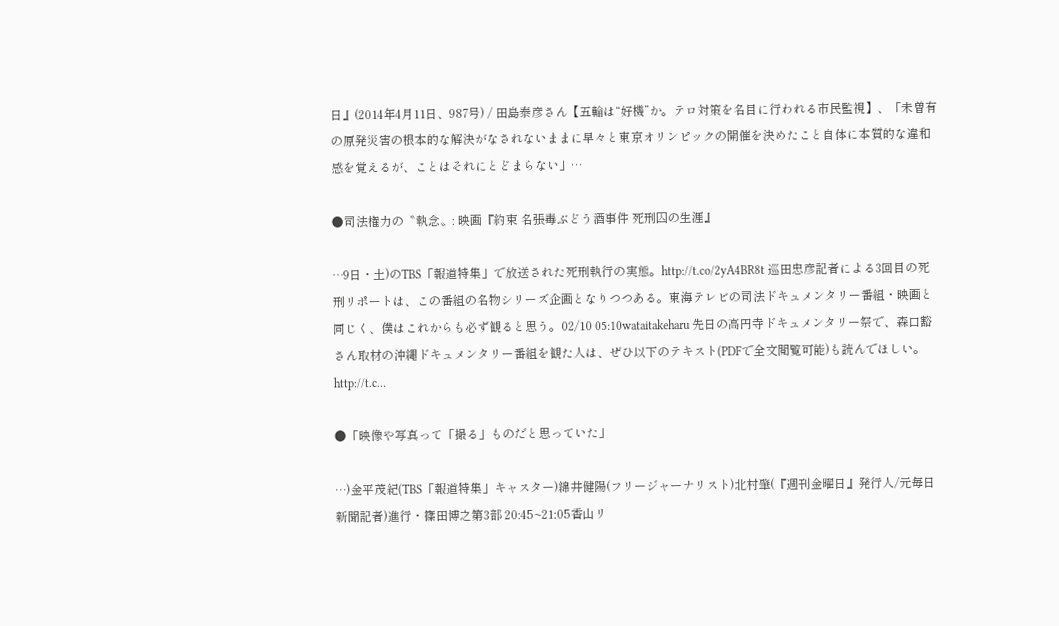日』(2014年4月11日、987号) / 田島泰彦さん【五輪は“好機”か。テロ対策を名目に行われる市民監視】、「未曽有の原発災害の根本的な解決がなされないままに早々と東京オリンピックの開催を決めたこと自体に本質的な違和感を覚えるが、ことはそれにとどまらない」…

●司法権力の〝執念〟: 映画『約束 名張毒ぶどう酒事件 死刑囚の生涯』

…9日・土)のTBS「報道特集」で放送された死刑執行の実態。http://t.co/2yA4BR8t 巡田忠彦記者による3回目の死刑リポートは、この番組の名物シリーズ企画となりつつある。東海テレビの司法ドキュメンタリー番組・映画と同じく、僕はこれからも必ず観ると思う。02/10 05:10wataitakeharu 先日の高円寺ドキュメンタリー祭で、森口豁さん取材の沖縄ドキュメンタリー番組を観た人は、ぜひ以下のテキスト(PDFで全文閲覧可能)も読んでほしい。http://t.c…

●「映像や写真って「撮る」ものだと思っていた」

…)金平茂紀(TBS「報道特集」キャスター)綿井健陽(フリージャーナリスト)北村肇(『週刊金曜日』発行人/元毎日新聞記者)進行・篠田博之第3部 20:45~21:05香山リ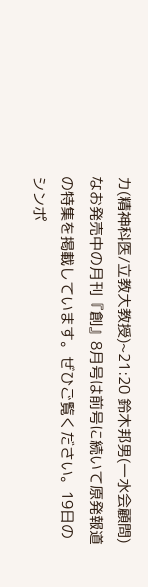カ(精神科医/立教大教授)~21:20 鈴木邦男(一水会顧問) なお発売中の月刊『創』8月号は前号に続いて原発報道の特集を掲載しています。ぜひご覧ください。19日のシンポ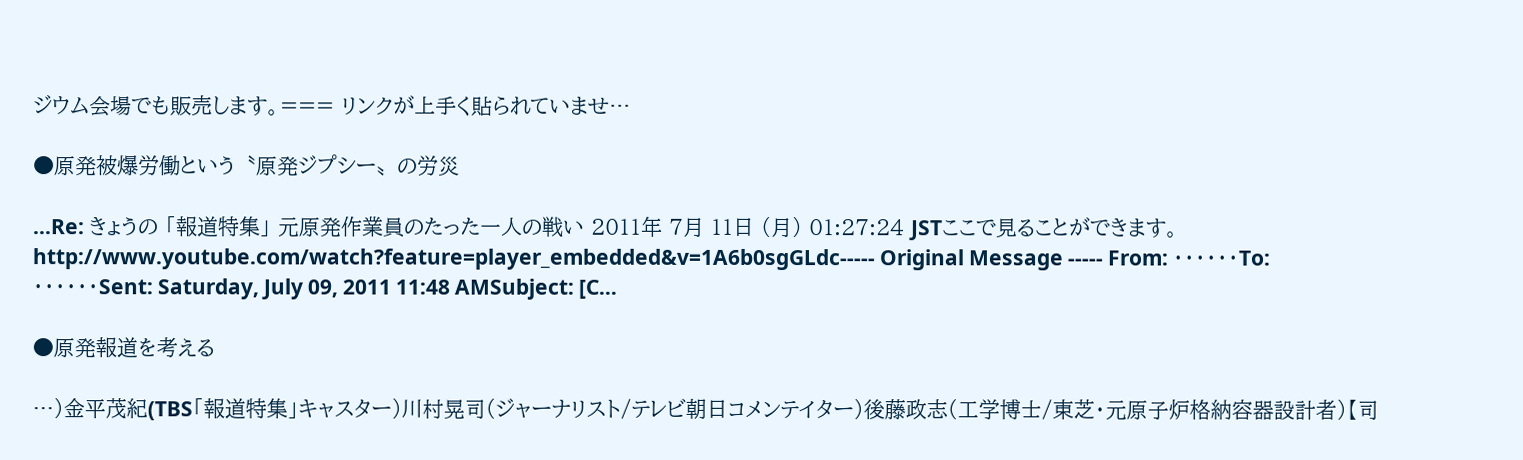ジウム会場でも販売します。=== リンクが上手く貼られていませ…

●原発被爆労働という〝原発ジプシー〟の労災

…Re: きょうの 「報道特集」 元原発作業員のたった一人の戦い 2011年 7月 11日 (月) 01:27:24 JSTここで見ることができます。http://www.youtube.com/watch?feature=player_embedded&v=1A6b0sgGLdc----- Original Message ----- From: ・・・・・・To: ・・・・・・Sent: Saturday, July 09, 2011 11:48 AMSubject: [C…

●原発報道を考える

…)金平茂紀(TBS「報道特集」キャスター)川村晃司(ジャーナリスト/テレビ朝日コメンテイター)後藤政志(工学博士/東芝・元原子炉格納容器設計者)【司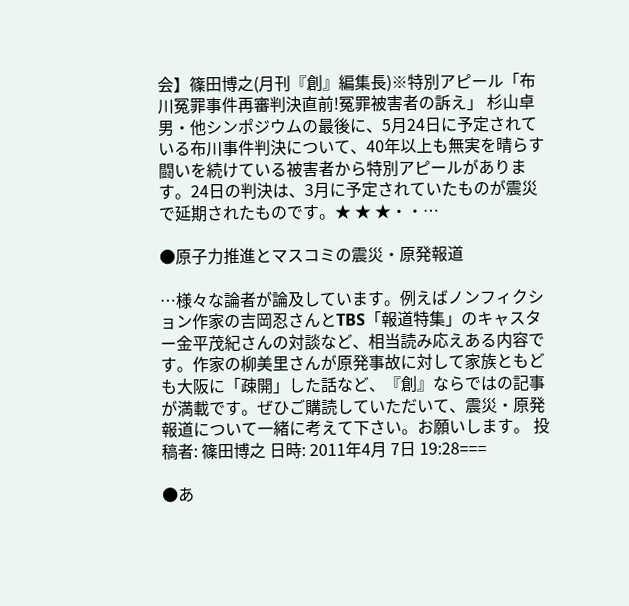会】篠田博之(月刊『創』編集長)※特別アピール「布川冤罪事件再審判決直前!冤罪被害者の訴え」 杉山卓男・他シンポジウムの最後に、5月24日に予定されている布川事件判決について、40年以上も無実を晴らす闘いを続けている被害者から特別アピールがあります。24日の判決は、3月に予定されていたものが震災で延期されたものです。★ ★ ★・・…

●原子力推進とマスコミの震災・原発報道

…様々な論者が論及しています。例えばノンフィクション作家の吉岡忍さんとTBS「報道特集」のキャスター金平茂紀さんの対談など、相当読み応えある内容です。作家の柳美里さんが原発事故に対して家族ともども大阪に「疎開」した話など、『創』ならではの記事が満載です。ぜひご購読していただいて、震災・原発報道について一緒に考えて下さい。お願いします。 投稿者: 篠田博之 日時: 2011年4月 7日 19:28===

●あ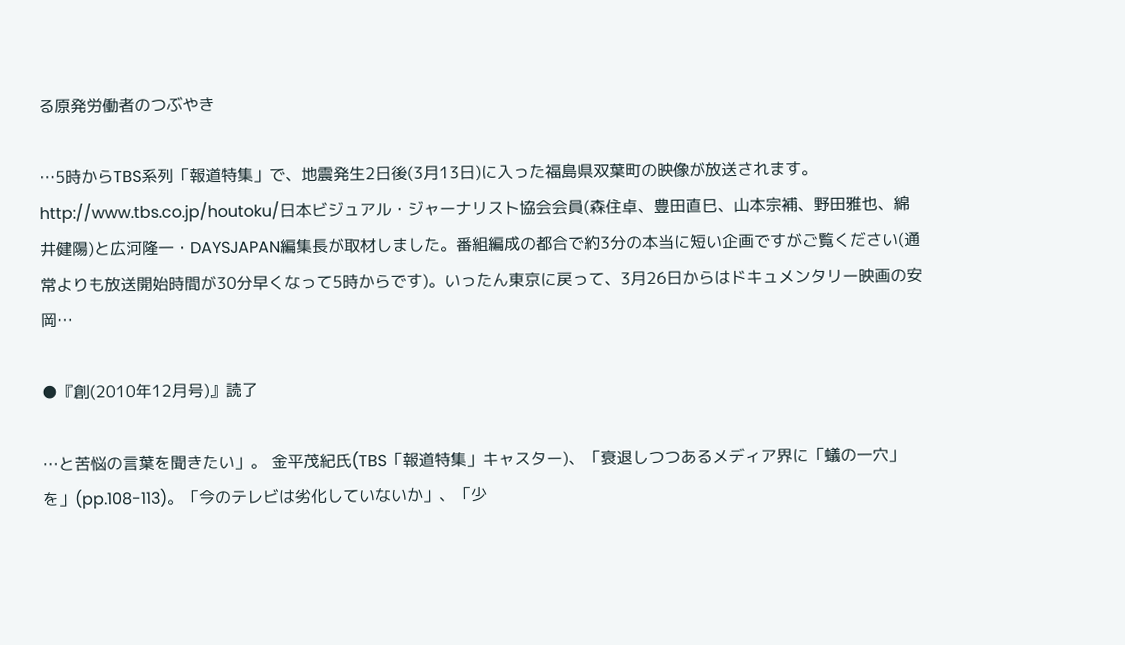る原発労働者のつぶやき

…5時からTBS系列「報道特集」で、地震発生2日後(3月13日)に入った福島県双葉町の映像が放送されます。http://www.tbs.co.jp/houtoku/日本ビジュアル・ジャーナリスト協会会員(森住卓、豊田直巳、山本宗補、野田雅也、綿井健陽)と広河隆一・DAYSJAPAN編集長が取材しました。番組編成の都合で約3分の本当に短い企画ですがご覧ください(通常よりも放送開始時間が30分早くなって5時からです)。いったん東京に戻って、3月26日からはドキュメンタリー映画の安岡…

●『創(2010年12月号)』読了

…と苦悩の言葉を聞きたい」。 金平茂紀氏(TBS「報道特集」キャスター)、「衰退しつつあるメディア界に「蟻の一穴」を」(pp.108-113)。「今のテレビは劣化していないか」、「少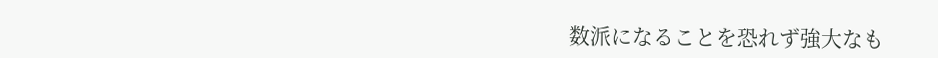数派になることを恐れず強大なも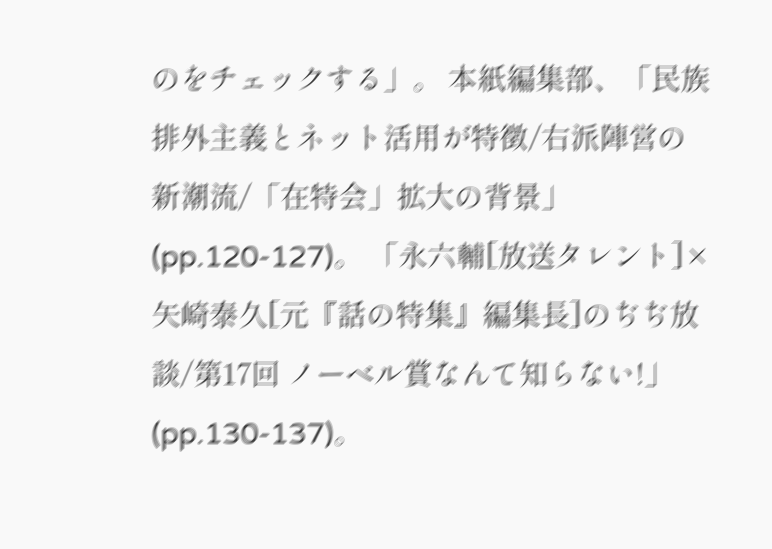のをチェックする」。 本紙編集部、「民族排外主義とネット活用が特徴/右派陣営の新潮流/「在特会」拡大の背景」(pp.120-127)。 「永六輔[放送タレント]×矢崎泰久[元『話の特集』編集長]のぢぢ放談/第17回 ノーベル賞なんて知らない!」(pp.130-137)。